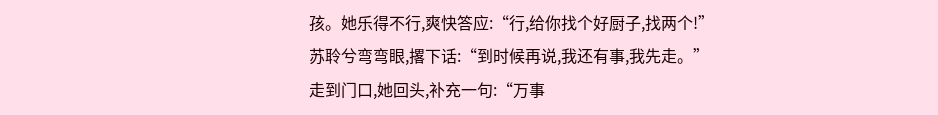孩。她乐得不行,爽快答应:“行,给你找个好厨子,找两个!”
苏聆兮弯弯眼,撂下话:“到时候再说,我还有事,我先走。”
走到门口,她回头,补充一句:“万事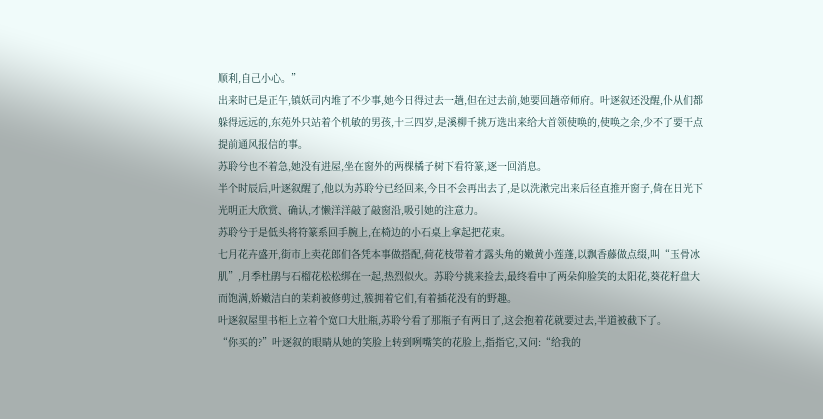顺利,自己小心。”
出来时已是正午,镇妖司内堆了不少事,她今日得过去一趟,但在过去前,她要回趟帝师府。叶逐叙还没醒,仆从们都躲得远远的,东苑外只站着个机敏的男孩,十三四岁,是溪柳千挑万选出来给大首领使唤的,使唤之余,少不了要干点提前通风报信的事。
苏聆兮也不着急,她没有进屋,坐在窗外的两棵橘子树下看符篆,逐一回消息。
半个时辰后,叶逐叙醒了,他以为苏聆兮已经回来,今日不会再出去了,是以洗漱完出来后径直推开窗子,倚在日光下光明正大欣赏、确认,才懒洋洋敲了敲窗沿,吸引她的注意力。
苏聆兮于是低头将符篆系回手腕上,在椅边的小石桌上拿起把花束。
七月花卉盛开,街市上卖花郎们各凭本事做搭配,荷花枝带着才露头角的嫩黄小莲蓬,以飘香藤做点缀,叫“玉骨冰肌”,月季杜鹃与石榴花松松绑在一起,热烈似火。苏聆兮挑来捡去,最终看中了两朵仰脸笑的太阳花,葵花籽盘大而饱满,娇嫩洁白的茉莉被修剪过,簇拥着它们,有着插花没有的野趣。
叶逐叙屋里书柜上立着个宽口大肚瓶,苏聆兮看了那瓶子有两日了,这会抱着花就要过去,半道被截下了。
“你买的?”叶逐叙的眼睛从她的笑脸上转到咧嘴笑的花脸上,指指它,又问:“给我的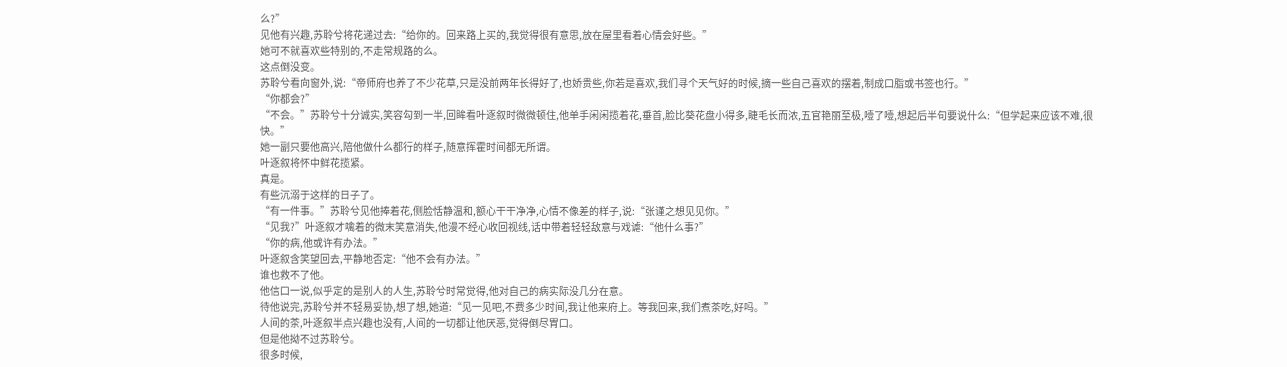么?”
见他有兴趣,苏聆兮将花递过去:“给你的。回来路上买的,我觉得很有意思,放在屋里看着心情会好些。”
她可不就喜欢些特别的,不走常规路的么。
这点倒没变。
苏聆兮看向窗外,说:“帝师府也养了不少花草,只是没前两年长得好了,也娇贵些,你若是喜欢,我们寻个天气好的时候,摘一些自己喜欢的摆着,制成口脂或书签也行。”
“你都会?”
“不会。”苏聆兮十分诚实,笑容勾到一半,回眸看叶逐叙时微微顿住,他单手闲闲揽着花,垂首,脸比葵花盘小得多,睫毛长而浓,五官艳丽至极,噎了噎,想起后半句要说什么:“但学起来应该不难,很快。”
她一副只要他高兴,陪他做什么都行的样子,随意挥霍时间都无所谓。
叶逐叙将怀中鲜花揽紧。
真是。
有些沉溺于这样的日子了。
“有一件事。”苏聆兮见他捧着花,侧脸恬静温和,额心干干净净,心情不像差的样子,说:“张谨之想见见你。”
“见我?”叶逐叙才噙着的微末笑意消失,他漫不经心收回视线,话中带着轻轻敌意与戏谑:“他什么事?”
“你的病,他或许有办法。”
叶逐叙含笑望回去,平静地否定:“他不会有办法。”
谁也救不了他。
他信口一说,似乎定的是别人的人生,苏聆兮时常觉得,他对自己的病实际没几分在意。
待他说完,苏聆兮并不轻易妥协,想了想,她道:“见一见吧,不费多少时间,我让他来府上。等我回来,我们煮茶吃,好吗。”
人间的茶,叶逐叙半点兴趣也没有,人间的一切都让他厌恶,觉得倒尽胃口。
但是他拗不过苏聆兮。
很多时候,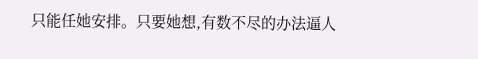只能任她安排。只要她想,有数不尽的办法逼人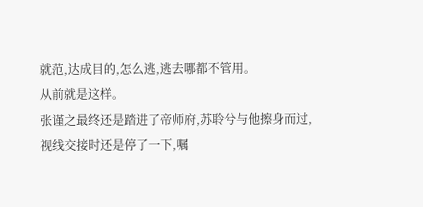就范,达成目的,怎么逃,逃去哪都不管用。
从前就是这样。
张谨之最终还是踏进了帝师府,苏聆兮与他擦身而过,视线交接时还是停了一下,嘱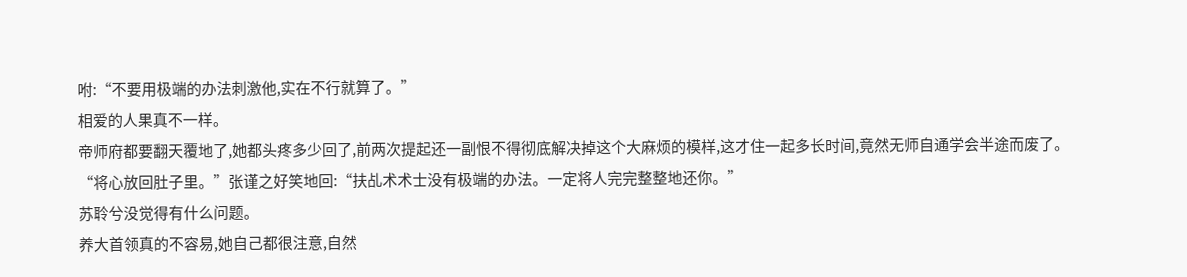咐:“不要用极端的办法刺激他,实在不行就算了。”
相爱的人果真不一样。
帝师府都要翻天覆地了,她都头疼多少回了,前两次提起还一副恨不得彻底解决掉这个大麻烦的模样,这才住一起多长时间,竟然无师自通学会半途而废了。
“将心放回肚子里。”张谨之好笑地回:“扶乩术术士没有极端的办法。一定将人完完整整地还你。”
苏聆兮没觉得有什么问题。
养大首领真的不容易,她自己都很注意,自然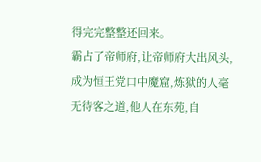得完完整整还回来。
霸占了帝师府,让帝师府大出风头,成为恒王党口中魔窟,炼狱的人毫无待客之道,他人在东苑,自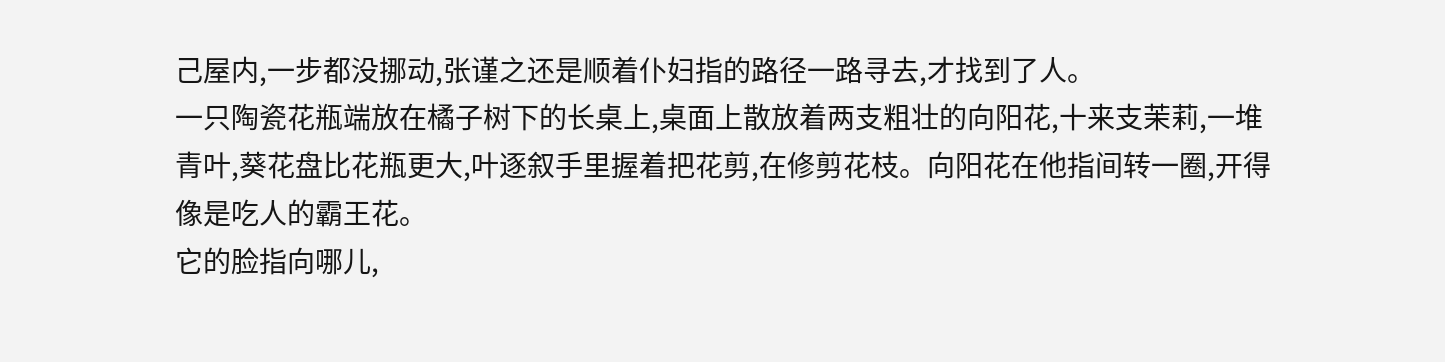己屋内,一步都没挪动,张谨之还是顺着仆妇指的路径一路寻去,才找到了人。
一只陶瓷花瓶端放在橘子树下的长桌上,桌面上散放着两支粗壮的向阳花,十来支茉莉,一堆青叶,葵花盘比花瓶更大,叶逐叙手里握着把花剪,在修剪花枝。向阳花在他指间转一圈,开得像是吃人的霸王花。
它的脸指向哪儿,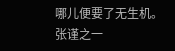哪儿便要了无生机。
张谨之一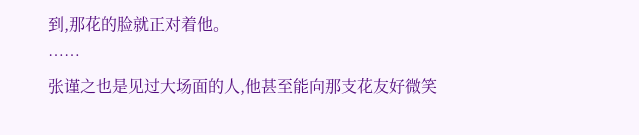到,那花的脸就正对着他。
……
张谨之也是见过大场面的人,他甚至能向那支花友好微笑